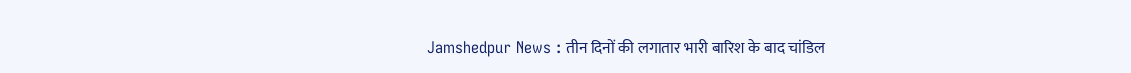Jamshedpur News : तीन दिनों की लगातार भारी बारिश के बाद चांडिल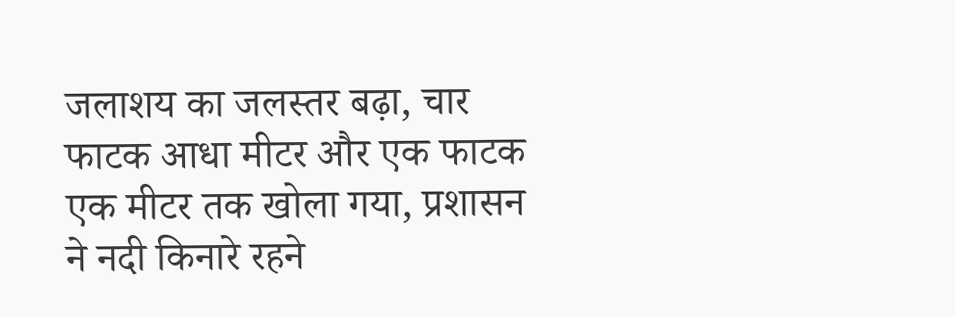जलाशय का जलस्तर बढ़ा, चार फाटक आधा मीटर और एक फाटक एक मीटर तक खोला गया, प्रशासन ने नदी किनारे रहने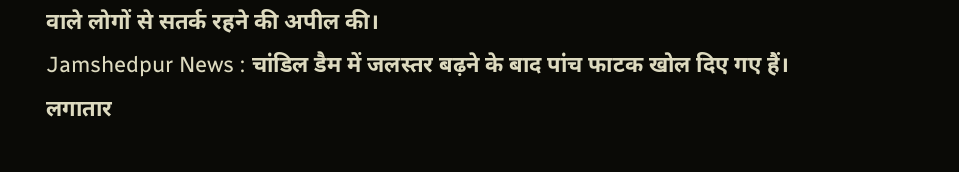वाले लोगों से सतर्क रहने की अपील की।
Jamshedpur News : चांडिल डैम में जलस्तर बढ़ने के बाद पांच फाटक खोल दिए गए हैं। लगातार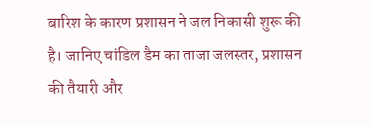बारिश के कारण प्रशासन ने जल निकासी शुरू की है। जानिए चांडिल डैम का ताजा जलस्तर, प्रशासन की तैयारी और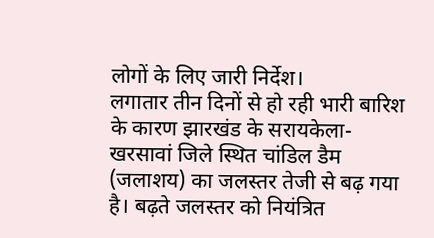लोगों के लिए जारी निर्देश।
लगातार तीन दिनों से हो रही भारी बारिश के कारण झारखंड के सरायकेला-खरसावां जिले स्थित चांडिल डैम (जलाशय) का जलस्तर तेजी से बढ़ गया है। बढ़ते जलस्तर को नियंत्रित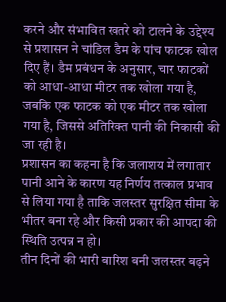करने और संभावित खतरे को टालने के उद्देश्य से प्रशासन ने चांडिल डैम के पांच फाटक खोल दिए हैं। डैम प्रबंधन के अनुसार, चार फाटकों को आधा-आधा मीटर तक खोला गया है, जबकि एक फाटक को एक मीटर तक खोला गया है, जिससे अतिरिक्त पानी की निकासी की जा रही है।
प्रशासन का कहना है कि जलाशय में लगातार पानी आने के कारण यह निर्णय तत्काल प्रभाव से लिया गया है ताकि जलस्तर सुरक्षित सीमा के भीतर बना रहे और किसी प्रकार की आपदा की स्थिति उत्पन्न न हो।
तीन दिनों की भारी बारिश बनी जलस्तर बढ़ने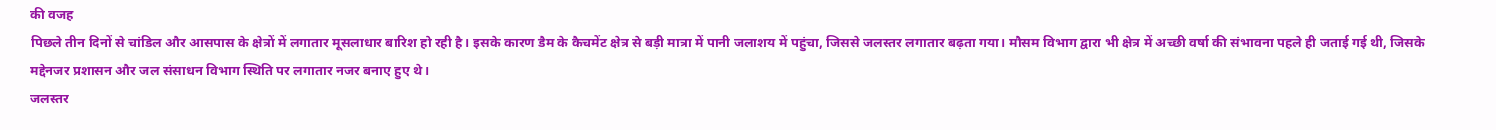की वजह
पिछले तीन दिनों से चांडिल और आसपास के क्षेत्रों में लगातार मूसलाधार बारिश हो रही है। इसके कारण डैम के कैचमेंट क्षेत्र से बड़ी मात्रा में पानी जलाशय में पहुंचा, जिससे जलस्तर लगातार बढ़ता गया। मौसम विभाग द्वारा भी क्षेत्र में अच्छी वर्षा की संभावना पहले ही जताई गई थी, जिसके मद्देनजर प्रशासन और जल संसाधन विभाग स्थिति पर लगातार नजर बनाए हुए थे।
जलस्तर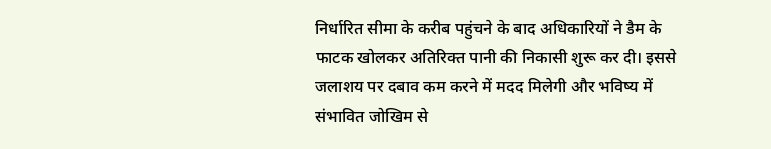निर्धारित सीमा के करीब पहुंचने के बाद अधिकारियों ने डैम के फाटक खोलकर अतिरिक्त पानी की निकासी शुरू कर दी। इससे जलाशय पर दबाव कम करने में मदद मिलेगी और भविष्य में संभावित जोखिम से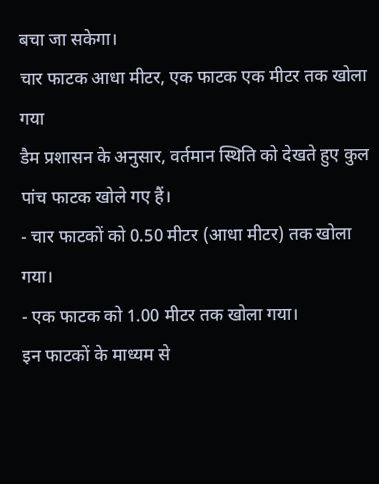बचा जा सकेगा।
चार फाटक आधा मीटर, एक फाटक एक मीटर तक खोला गया
डैम प्रशासन के अनुसार, वर्तमान स्थिति को देखते हुए कुल पांच फाटक खोले गए हैं।
- चार फाटकों को 0.50 मीटर (आधा मीटर) तक खोला गया।
- एक फाटक को 1.00 मीटर तक खोला गया।
इन फाटकों के माध्यम से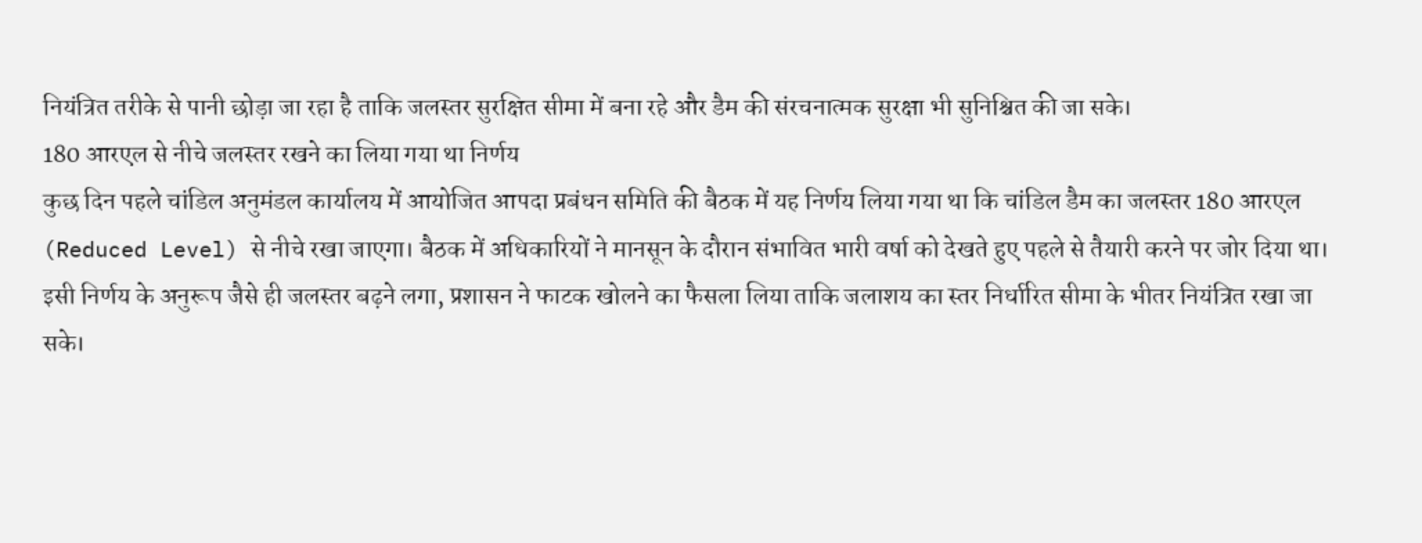नियंत्रित तरीके से पानी छोड़ा जा रहा है ताकि जलस्तर सुरक्षित सीमा में बना रहे और डैम की संरचनात्मक सुरक्षा भी सुनिश्चित की जा सके।
180 आरएल से नीचे जलस्तर रखने का लिया गया था निर्णय
कुछ दिन पहले चांडिल अनुमंडल कार्यालय में आयोजित आपदा प्रबंधन समिति की बैठक में यह निर्णय लिया गया था कि चांडिल डैम का जलस्तर 180 आरएल (Reduced Level) से नीचे रखा जाएगा। बैठक में अधिकारियों ने मानसून के दौरान संभावित भारी वर्षा को देखते हुए पहले से तैयारी करने पर जोर दिया था।
इसी निर्णय के अनुरूप जैसे ही जलस्तर बढ़ने लगा, प्रशासन ने फाटक खोलने का फैसला लिया ताकि जलाशय का स्तर निर्धारित सीमा के भीतर नियंत्रित रखा जा सके।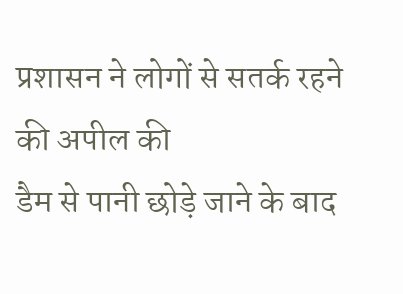प्रशासन ने लोगों से सतर्क रहने की अपील की
डैम से पानी छोड़े जाने के बाद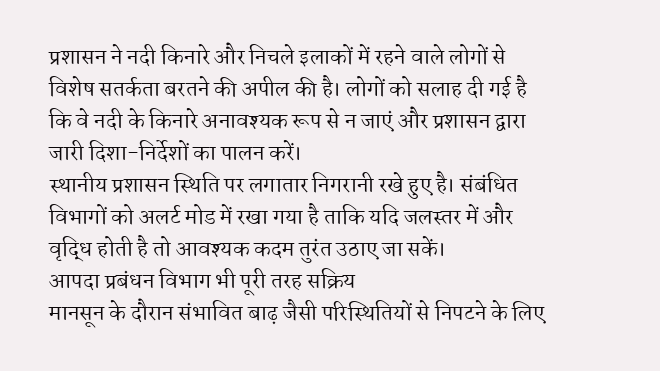प्रशासन ने नदी किनारे और निचले इलाकों में रहने वाले लोगों से विशेष सतर्कता बरतने की अपील की है। लोगों को सलाह दी गई है कि वे नदी के किनारे अनावश्यक रूप से न जाएं और प्रशासन द्वारा जारी दिशा-निर्देशों का पालन करें।
स्थानीय प्रशासन स्थिति पर लगातार निगरानी रखे हुए है। संबंधित विभागों को अलर्ट मोड में रखा गया है ताकि यदि जलस्तर में और वृद्धि होती है तो आवश्यक कदम तुरंत उठाए जा सकें।
आपदा प्रबंधन विभाग भी पूरी तरह सक्रिय
मानसून के दौरान संभावित बाढ़ जैसी परिस्थितियों से निपटने के लिए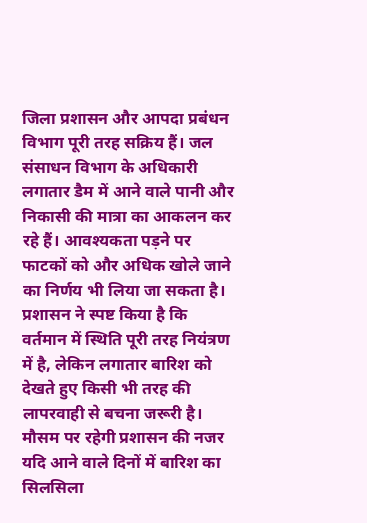जिला प्रशासन और आपदा प्रबंधन विभाग पूरी तरह सक्रिय हैं। जल संसाधन विभाग के अधिकारी लगातार डैम में आने वाले पानी और निकासी की मात्रा का आकलन कर रहे हैं। आवश्यकता पड़ने पर फाटकों को और अधिक खोले जाने का निर्णय भी लिया जा सकता है।
प्रशासन ने स्पष्ट किया है कि वर्तमान में स्थिति पूरी तरह नियंत्रण में है, लेकिन लगातार बारिश को देखते हुए किसी भी तरह की लापरवाही से बचना जरूरी है।
मौसम पर रहेगी प्रशासन की नजर
यदि आने वाले दिनों में बारिश का सिलसिला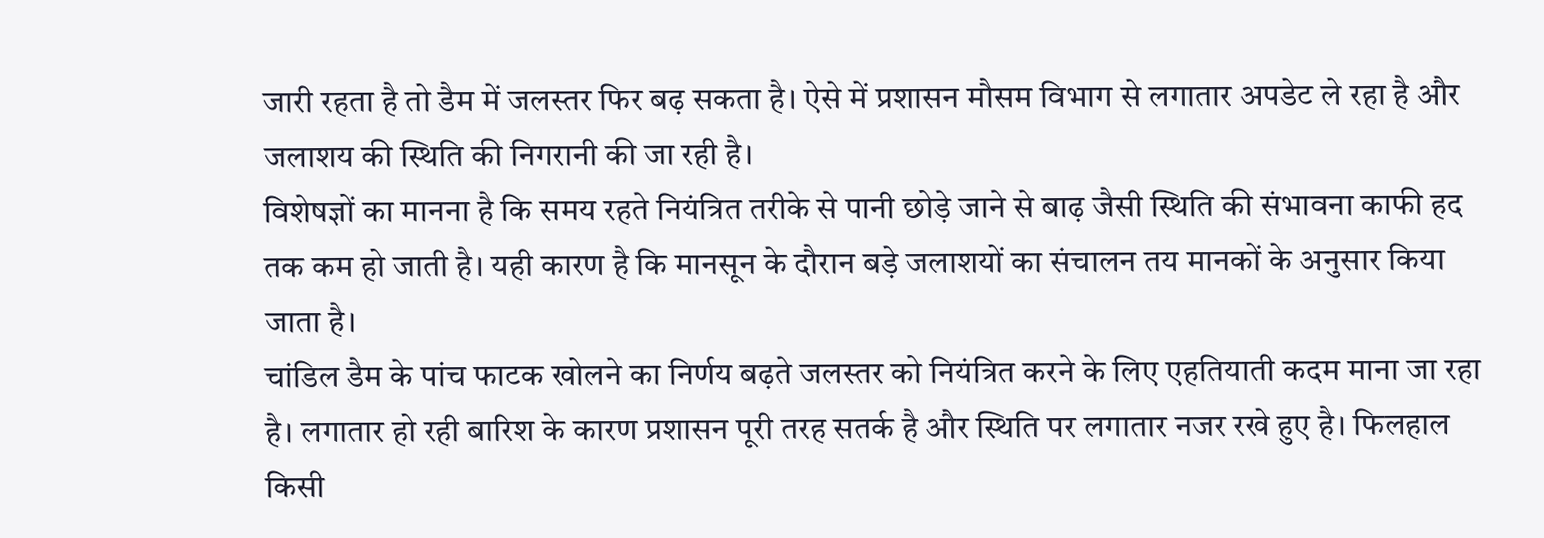जारी रहता है तो डैम में जलस्तर फिर बढ़ सकता है। ऐसे में प्रशासन मौसम विभाग से लगातार अपडेट ले रहा है और जलाशय की स्थिति की निगरानी की जा रही है।
विशेषज्ञों का मानना है कि समय रहते नियंत्रित तरीके से पानी छोड़े जाने से बाढ़ जैसी स्थिति की संभावना काफी हद तक कम हो जाती है। यही कारण है कि मानसून के दौरान बड़े जलाशयों का संचालन तय मानकों के अनुसार किया जाता है।
चांडिल डैम के पांच फाटक खोलने का निर्णय बढ़ते जलस्तर को नियंत्रित करने के लिए एहतियाती कदम माना जा रहा है। लगातार हो रही बारिश के कारण प्रशासन पूरी तरह सतर्क है और स्थिति पर लगातार नजर रखे हुए है। फिलहाल किसी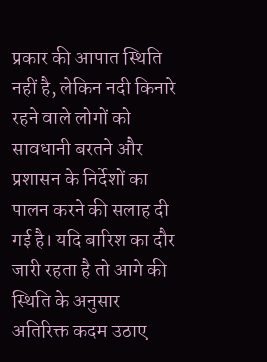प्रकार की आपात स्थिति नहीं है, लेकिन नदी किनारे रहने वाले लोगों को सावधानी बरतने और प्रशासन के निर्देशों का पालन करने की सलाह दी गई है। यदि बारिश का दौर जारी रहता है तो आगे की स्थिति के अनुसार अतिरिक्त कदम उठाए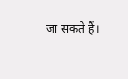जा सकते हैं।